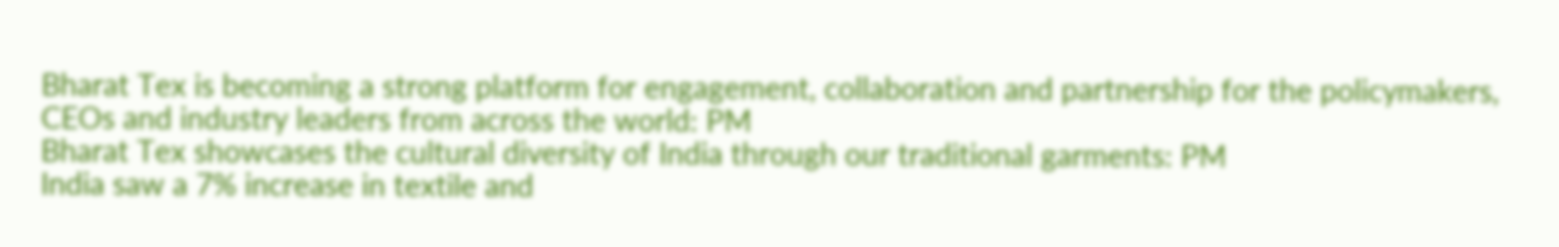Bharat Tex is becoming a strong platform for engagement, collaboration and partnership for the policymakers, CEOs and industry leaders from across the world: PM
Bharat Tex showcases the cultural diversity of India through our traditional garments: PM
India saw a 7% increase in textile and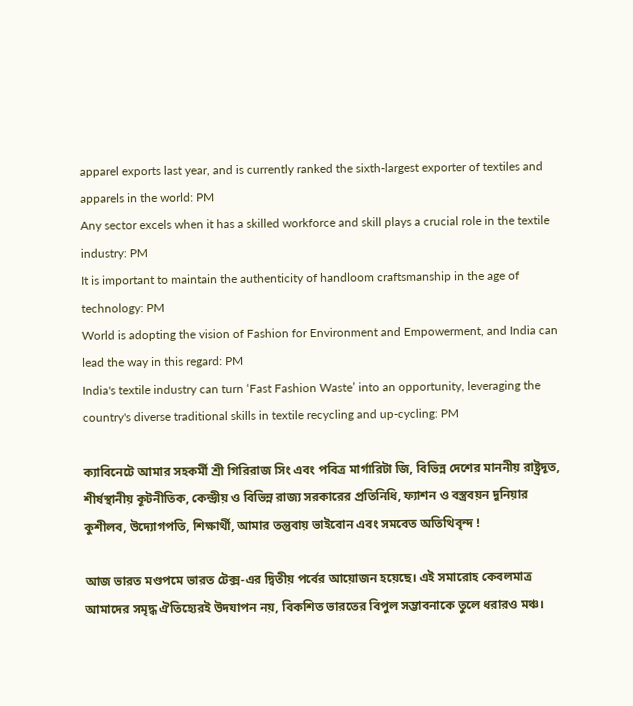apparel exports last year, and is currently ranked the sixth-largest exporter of textiles and apparels in the world: PM
Any sector excels when it has a skilled workforce and skill plays a crucial role in the textile industry: PM
It is important to maintain the authenticity of handloom craftsmanship in the age of technology: PM
World is adopting the vision of Fashion for Environment and Empowerment, and India can lead the way in this regard: PM
India's textile industry can turn ‘Fast Fashion Waste’ into an opportunity, leveraging the country's diverse traditional skills in textile recycling and up-cycling: PM

ক্যাবিনেটে আমার সহকর্মী শ্রী গিরিরাজ সিং এবং পবিত্র মার্গারিটা জি, বিভিন্ন দেশের মাননীয় রাষ্ট্রদূত, শীর্ষস্থানীয় কূটনীতিক, কেন্দ্রীয় ও বিভিন্ন রাজ্য সরকারের প্রতিনিধি, ফ্যাশন ও বস্ত্রবয়ন দুনিয়ার কুশীলব, উদ্যোগপতি, শিক্ষার্থী, আমার তন্তুবায় ভাইবোন এবং সমবেত অতিথিবৃন্দ !

আজ ভারত মণ্ডপমে ভারত টেক্স-এর দ্বিতীয় পর্বের আয়োজন হয়েছে। এই সমারোহ কেবলমাত্র আমাদের সমৃদ্ধ ঐতিহ্যেরই উদযাপন নয়, বিকশিত ভারতের বিপুল সম্ভাবনাকে তুলে ধরারও মঞ্চ।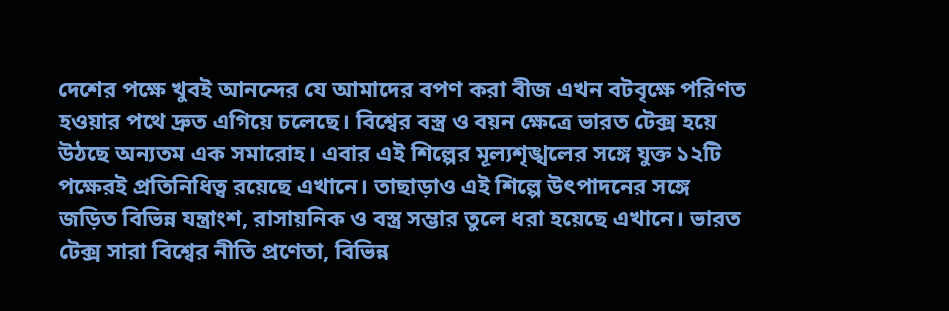দেশের পক্ষে খুবই আনন্দের যে আমাদের বপণ করা বীজ এখন বটবৃক্ষে পরিণত হওয়ার পথে দ্রুত এগিয়ে চলেছে। বিশ্বের বস্ত্র ও বয়ন ক্ষেত্রে ভারত টেক্স হয়ে উঠছে অন্যতম এক সমারোহ। এবার এই শিল্পের মূল্যশৃঙ্খলের সঙ্গে যুক্ত ১২টি পক্ষেরই প্রতিনিধিত্ব রয়েছে এখানে। তাছাড়াও এই শিল্পে উৎপাদনের সঙ্গে জড়িত বিভিন্ন যন্ত্রাংশ, রাসায়নিক ও বস্ত্র সম্ভার তুলে ধরা হয়েছে এখানে। ভারত টেক্স সারা বিশ্বের নীতি প্রণেতা, বিভিন্ন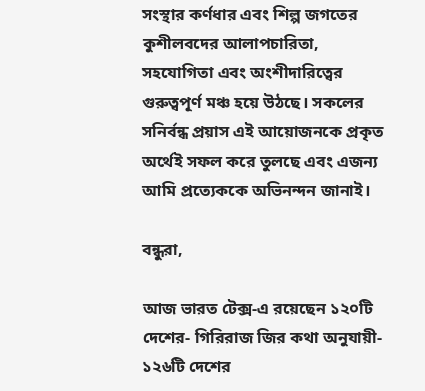সংস্থার কর্ণধার এবং শিল্প জগতের কুশীলবদের আলাপচারিতা, সহযোগিতা এবং অংশীদারিত্বের গুরুত্বপূর্ণ মঞ্চ হয়ে উঠছে। সকলের সনির্বন্ধ প্রয়াস এই আয়োজনকে প্রকৃত অর্থেই সফল করে তুলছে এবং এজন্য আমি প্রত্যেককে অভিনন্দন জানাই।

বন্ধুরা,

আজ ভারত টেক্স-এ রয়েছেন ১২০টি দেশের- গিরিরাজ জির কথা অনুযায়ী- ১২৬টি দেশের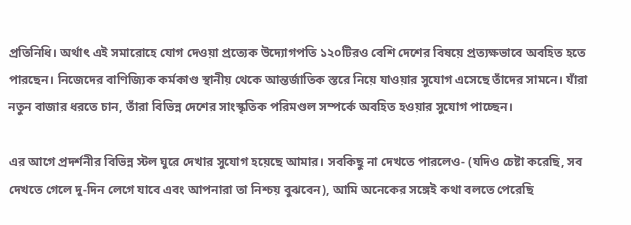প্রতিনিধি। অর্থাৎ এই সমারোহে যোগ দেওয়া প্রত্যেক উদ্যোগপতি ১২০টিরও বেশি দেশের বিষয়ে প্রত্যক্ষভাবে অবহিত হতে পারছেন। নিজেদের বাণিজ্যিক কর্মকাণ্ড স্থানীয় থেকে আন্তর্জাতিক স্তরে নিয়ে যাওয়ার সুযোগ এসেছে তাঁদের সামনে। যাঁরা নতুন বাজার ধরতে চান, তাঁরা বিভিন্ন দেশের সাংস্কৃতিক পরিমণ্ডল সম্পর্কে অবহিত হওয়ার সুযোগ পাচ্ছেন।

এর আগে প্রদর্শনীর বিভিন্ন স্টল ঘুরে দেখার সুযোগ হয়েছে আমার। সবকিছু না দেখতে পারলেও- (যদিও চেষ্টা করেছি, সব দেখতে গেলে দু-দিন লেগে যাবে এবং আপনারা তা নিশ্চয় বুঝবেন), আমি অনেকের সঙ্গেই কথা বলতে পেরেছি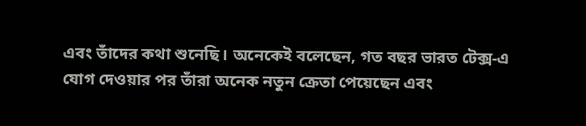এবং তাঁদের কথা শুনেছি। অনেকেই বলেছেন, গত বছর ভারত টেক্স-এ যোগ দেওয়ার পর তাঁরা অনেক নতুন ক্রেতা পেয়েছেন এবং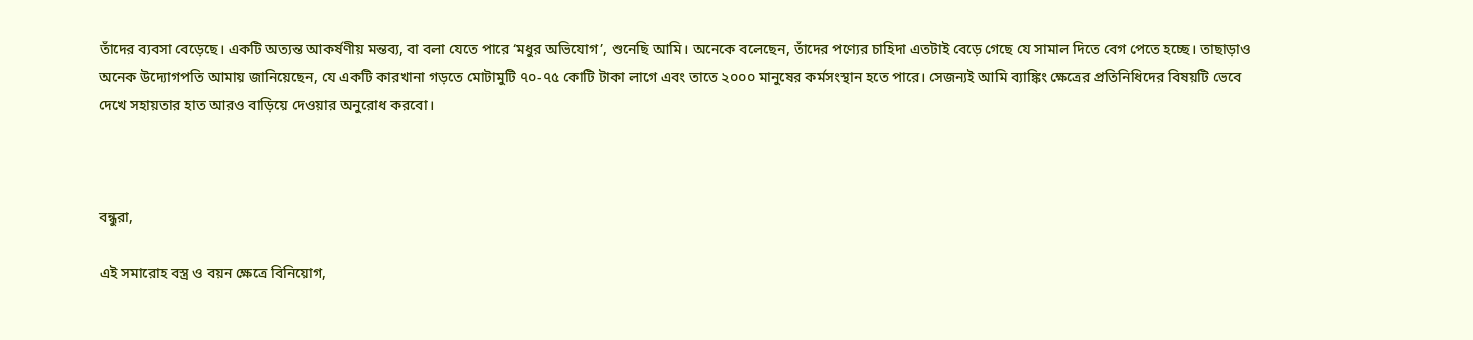তাঁদের ব্যবসা বেড়েছে। একটি অত্যন্ত আকর্ষণীয় মন্তব্য, বা বলা যেতে পারে ‘মধুর অভিযোগ’, শুনেছি আমি। অনেকে বলেছেন, তাঁদের পণ্যের চাহিদা এতটাই বেড়ে গেছে যে সামাল দিতে বেগ পেতে হচ্ছে। তাছাড়াও অনেক উদ্যোগপতি আমায় জানিয়েছেন, যে একটি কারখানা গড়তে মোটামুটি ৭০-৭৫ কোটি টাকা লাগে এবং তাতে ২০০০ মানুষের কর্মসংস্থান হতে পারে। সেজন্যই আমি ব্যাঙ্কিং ক্ষেত্রের প্রতিনিধিদের বিষয়টি ভেবে দেখে সহায়তার হাত আরও বাড়িয়ে দেওয়ার অনুরোধ করবো।



বন্ধুরা,

এই সমারোহ বস্ত্র ও বয়ন ক্ষেত্রে বিনিয়োগ,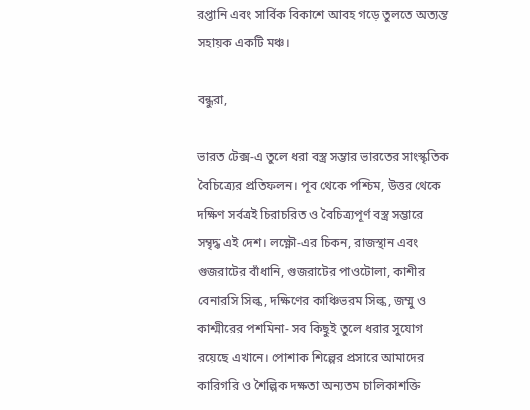রপ্তানি এবং সার্বিক বিকাশে আবহ গড়ে তুলতে অত্যন্ত সহায়ক একটি মঞ্চ।

বন্ধুরা,

ভারত টেক্স-এ তুলে ধরা বস্ত্র সম্ভার ভারতের সাংস্কৃতিক বৈচিত্র্যের প্রতিফলন। পূব থেকে পশ্চিম, উত্তর থেকে দক্ষিণ সর্বত্রই চিরাচরিত ও বৈচিত্র্যপূর্ণ বস্ত্র সম্ভারে সম্বৃদ্ধ এই দেশ। লক্ষ্ণৌ-এর চিকন, রাজস্থান এবং গুজরাটের বাঁধানি, গুজরাটের পাওটোলা, কাশীর বেনারসি সিল্ক, দক্ষিণের কাঞ্চিভরম সিল্ক, জম্মু ও কাশ্মীরের পশমিনা- সব কিছুই তুলে ধরার সুযোগ রয়েছে এখানে। পোশাক শিল্পের প্রসারে আমাদের কারিগরি ও শৈল্পিক দক্ষতা অন্যতম চালিকাশক্তি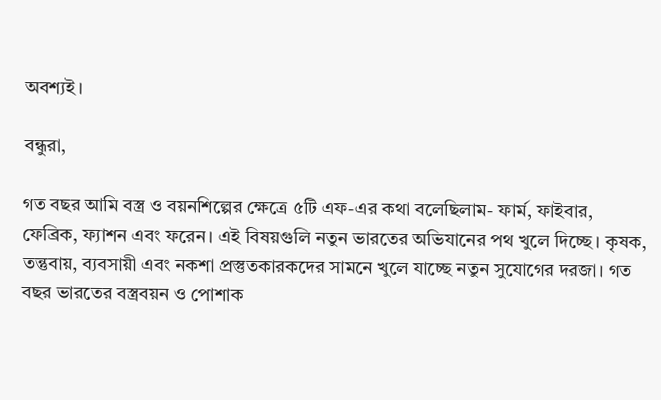অবশ্যই।

বন্ধুরা,

গত বছর আমি বস্ত্র ও বয়নশিল্পের ক্ষেত্রে ৫টি এফ-এর কথা বলেছিলাম- ফার্ম, ফাইবার, ফেব্রিক, ফ্যাশন এবং ফরেন। এই বিষয়গুলি নতুন ভারতের অভিযানের পথ খুলে দিচ্ছে। কৃষক, তন্তুবায়, ব্যবসায়ী এবং নকশা প্রস্তুতকারকদের সামনে খুলে যাচ্ছে নতুন সুযোগের দরজা। গত বছর ভারতের বস্ত্রবয়ন ও পোশাক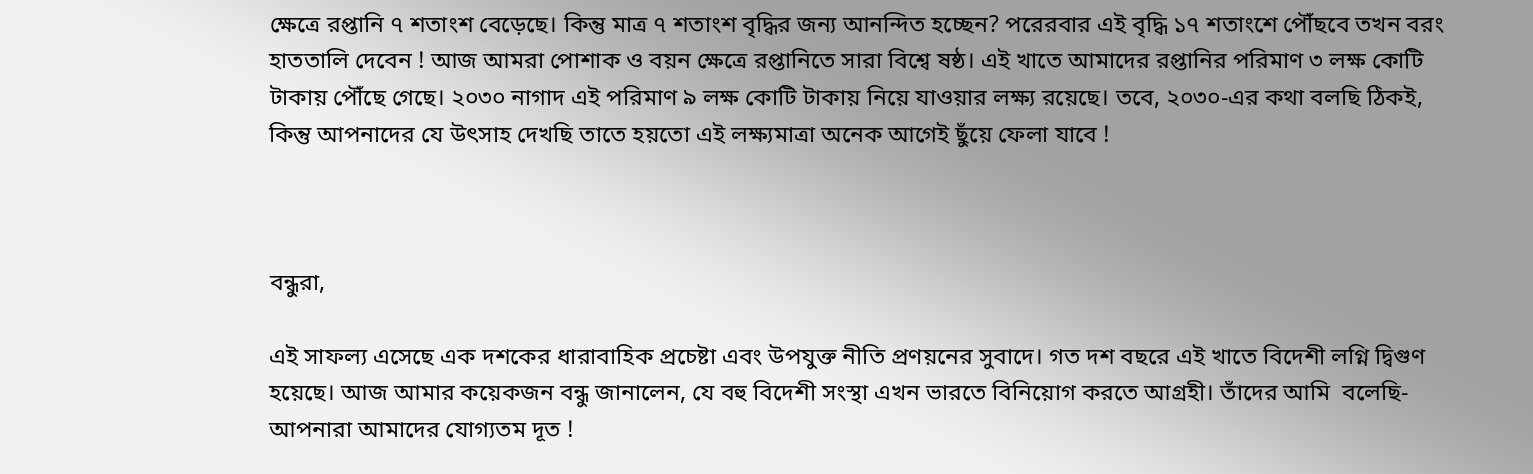ক্ষেত্রে রপ্তানি ৭ শতাংশ বেড়েছে। কিন্তু মাত্র ৭ শতাংশ বৃদ্ধির জন্য আনন্দিত হচ্ছেন? পরেরবার এই বৃদ্ধি ১৭ শতাংশে পৌঁছবে তখন বরং হাততালি দেবেন ! আজ আমরা পোশাক ও বয়ন ক্ষেত্রে রপ্তানিতে সারা বিশ্বে ষষ্ঠ। এই খাতে আমাদের রপ্তানির পরিমাণ ৩ লক্ষ কোটি টাকায় পৌঁছে গেছে। ২০৩০ নাগাদ এই পরিমাণ ৯ লক্ষ কোটি টাকায় নিয়ে যাওয়ার লক্ষ্য রয়েছে। তবে, ২০৩০-এর কথা বলছি ঠিকই, কিন্তু আপনাদের যে উৎসাহ দেখছি তাতে হয়তো এই লক্ষ্যমাত্রা অনেক আগেই ছুঁয়ে ফেলা যাবে !



বন্ধুরা,

এই সাফল্য এসেছে এক দশকের ধারাবাহিক প্রচেষ্টা এবং উপযুক্ত নীতি প্রণয়নের সুবাদে। গত দশ বছরে এই খাতে বিদেশী লগ্নি দ্বিগুণ হয়েছে। আজ আমার কয়েকজন বন্ধু জানালেন, যে বহু বিদেশী সংস্থা এখন ভারতে বিনিয়োগ করতে আগ্রহী। তাঁদের আমি  বলেছি- আপনারা আমাদের যোগ্যতম দূত !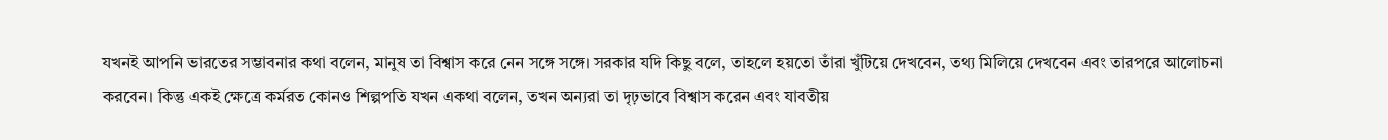যখনই আপনি ভারতের সম্ভাবনার কথা বলেন, মানুষ তা বিশ্বাস করে নেন সঙ্গে সঙ্গে। সরকার যদি কিছু বলে, তাহলে হয়তো তাঁরা খুঁটিয়ে দেখবেন, তথ্য মিলিয়ে দেখবেন এবং তারপরে আলোচনা করবেন। কিন্তু একই ক্ষেত্রে কর্মরত কোনও শিল্পপতি যখন একথা বলেন, তখন অন্যরা তা দৃঢ়ভাবে বিশ্বাস করেন এবং যাবতীয়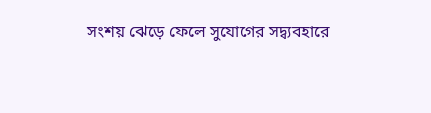সংশয় ঝেড়ে ফেলে সুযোগের সদ্ব্যবহারে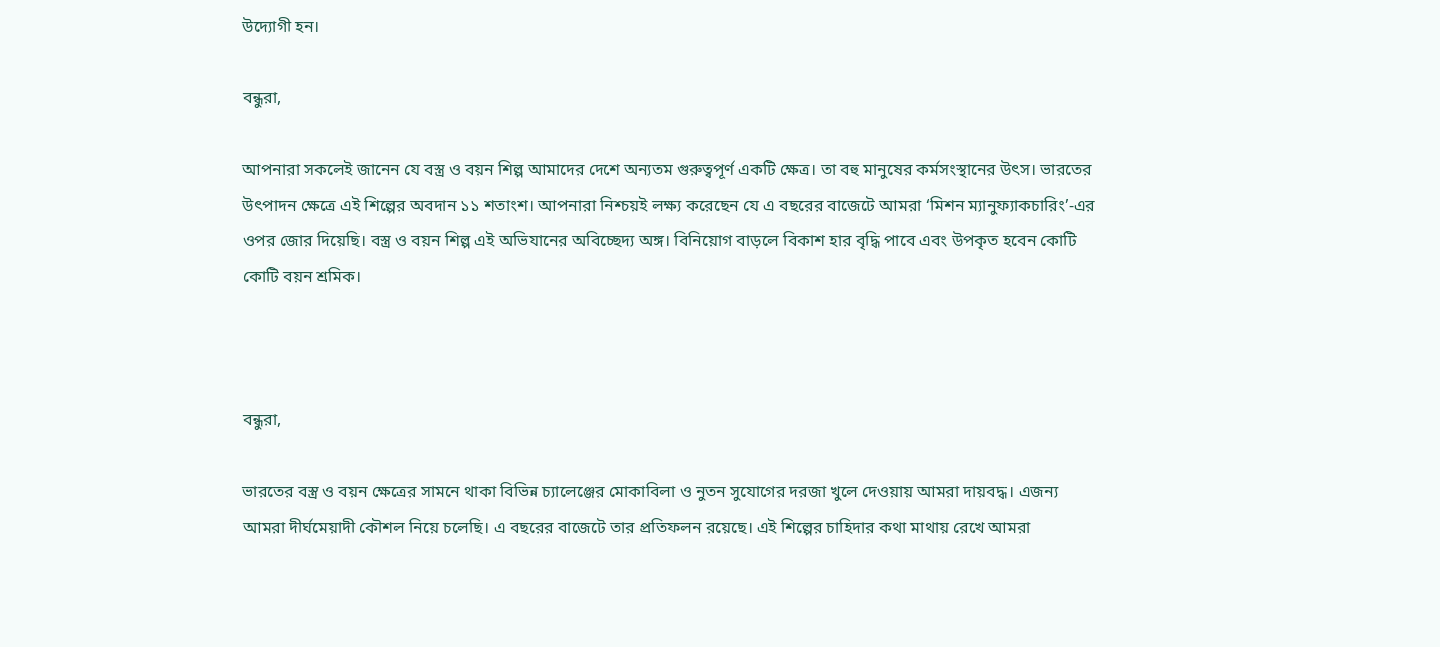উদ্যোগী হন।

বন্ধুরা,

আপনারা সকলেই জানেন যে বস্ত্র ও বয়ন শিল্প আমাদের দেশে অন্যতম গুরুত্বপূর্ণ একটি ক্ষেত্র। তা বহু মানুষের কর্মসংস্থানের উৎস। ভারতের উৎপাদন ক্ষেত্রে এই শিল্পের অবদান ১১ শতাংশ। আপনারা নিশ্চয়ই লক্ষ্য করেছেন যে এ বছরের বাজেটে আমরা ‘মিশন ম্যানুফ্যাকচারিং’-এর ওপর জোর দিয়েছি। বস্ত্র ও বয়ন শিল্প এই অভিযানের অবিচ্ছেদ্য অঙ্গ। বিনিয়োগ বাড়লে বিকাশ হার বৃদ্ধি পাবে এবং উপকৃত হবেন কোটি কোটি বয়ন শ্রমিক।



বন্ধুরা,

ভারতের বস্ত্র ও বয়ন ক্ষেত্রের সামনে থাকা বিভিন্ন চ্যালেঞ্জের মোকাবিলা ও নুতন সুযোগের দরজা খুলে দেওয়ায় আমরা দায়বদ্ধ। এজন্য আমরা দীর্ঘমেয়াদী কৌশল নিয়ে চলেছি। এ বছরের বাজেটে তার প্রতিফলন রয়েছে। এই শিল্পের চাহিদার কথা মাথায় রেখে আমরা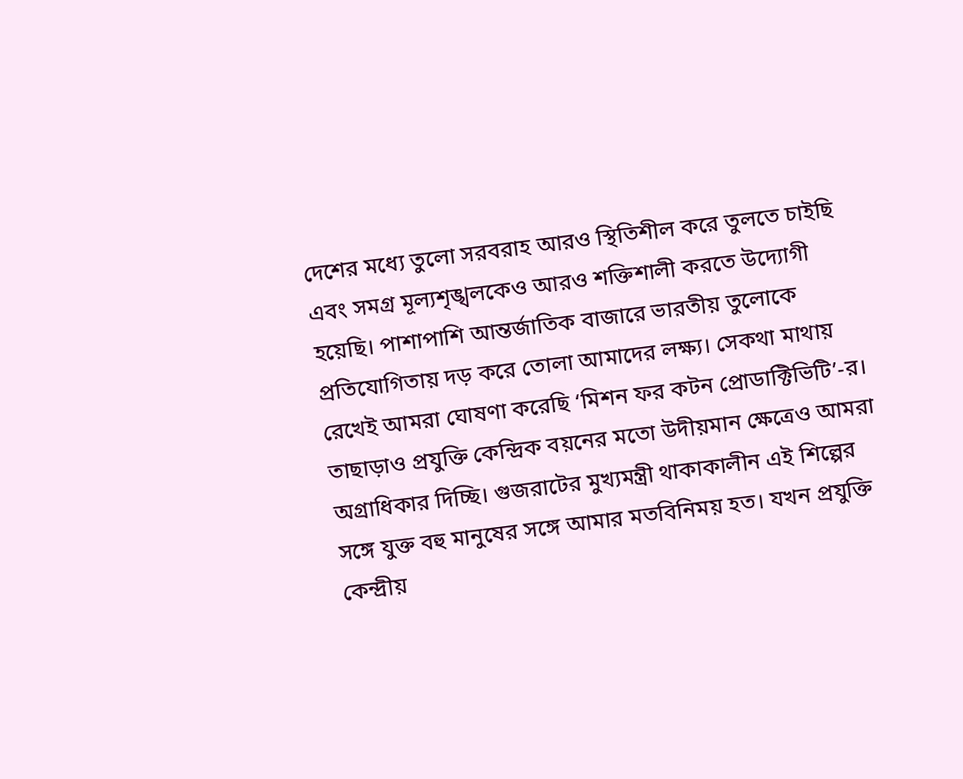দেশের মধ্যে তুলো সরবরাহ আরও স্থিতিশীল করে তুলতে চাইছি এবং সমগ্র মূল্যশৃঙ্খলকেও আরও শক্তিশালী করতে উদ্যোগী হয়েছি। পাশাপাশি আন্তর্জাতিক বাজারে ভারতীয় তুলোকে প্রতিযোগিতায় দড় করে তোলা আমাদের লক্ষ্য। সেকথা মাথায় রেখেই আমরা ঘোষণা করেছি ‘মিশন ফর কটন প্রোডাক্টিভিটি’-র। তাছাড়াও প্রযুক্তি কেন্দ্রিক বয়নের মতো উদীয়মান ক্ষেত্রেও আমরা অগ্রাধিকার দিচ্ছি। গুজরাটের মুখ্যমন্ত্রী থাকাকালীন এই শিল্পের সঙ্গে যুক্ত বহু মানুষের সঙ্গে আমার মতবিনিময় হত। যখন প্রযুক্তি কেন্দ্রীয়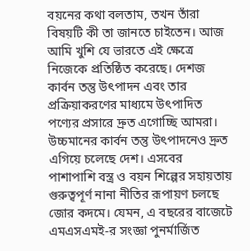বয়নের কথা বলতাম, তখন তাঁরা বিষয়টি কী তা জানতে চাইতেন। আজ আমি খুশি যে ভারতে এই ক্ষেত্রে নিজেকে প্রতিষ্ঠিত করেছে। দেশজ কার্বন তন্তু উৎপাদন এবং তার প্রক্রিয়াকরণের মাধ্যমে উৎপাদিত পণ্যের প্রসারে দ্রুত এগোচ্ছি আমরা। উচ্চমানের কার্বন তন্তু উৎপাদনেও দ্রুত এগিয়ে চলেছে দেশ। এসবের পাশাপাশি বস্ত্র ও বয়ন শিল্পের সহায়তায় গুরুত্বপূর্ণ নানা নীতির রূপায়ণ চলছে জোর কদমে। যেমন, এ বছরের বাজেটে এমএসএমই-র সংজ্ঞা পুনর্মার্জিত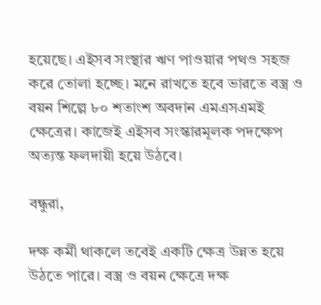হয়েছে। এইসব সংস্থার ঋণ পাওয়ার পথও সহজ করে তোলা হচ্ছে। মনে রাখতে হবে ভারতে বস্ত্র ও বয়ন শিল্পে ৮০ শতাংশ অবদান এমএসএমই ক্ষেত্রের। কাজেই এইসব সংস্কারমূলক পদক্ষেপ অত্যন্ত ফলদায়ী হয়ে উঠবে।

বন্ধুরা,

দক্ষ কর্মী থাকলে তবেই একটি ক্ষেত্র উন্নত হয়ে উঠতে পারে। বস্ত্র ও বয়ন ক্ষেত্রে দক্ষ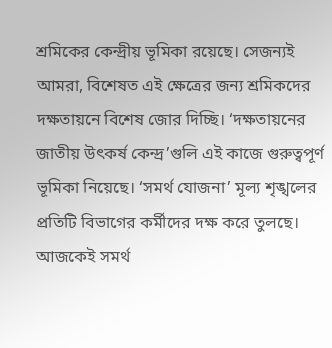শ্রমিকের কেন্দ্রীয় ভূমিকা রয়েছে। সেজন্যই আমরা, বিশেষত এই ক্ষেত্রের জন্য শ্রমিকদের দক্ষতায়নে বিশেষ জোর দিচ্ছি। ‘দক্ষতায়নের জাতীয় উৎকর্ষ কেন্দ্র’গুলি এই কাজে গুরুত্বপূর্ণ ভূমিকা নিয়েছে। ‘সমর্থ যোজনা’ মূল্য শৃঙ্খলের প্রতিটি বিভাগের কর্মীদের দক্ষ করে তুলছে। আজকেই সমর্থ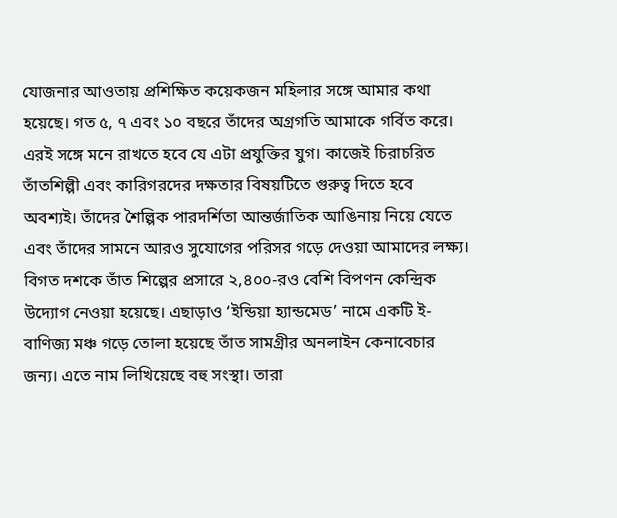যোজনার আওতায় প্রশিক্ষিত কয়েকজন মহিলার সঙ্গে আমার কথা হয়েছে। গত ৫, ৭ এবং ১০ বছরে তাঁদের অগ্রগতি আমাকে গর্বিত করে। এরই সঙ্গে মনে রাখতে হবে যে এটা প্রযুক্তির যুগ। কাজেই চিরাচরিত তাঁতশিল্পী এবং কারিগরদের দক্ষতার বিষয়টিতে গুরুত্ব দিতে হবে অবশ্যই। তাঁদের শৈল্পিক পারদর্শিতা আন্তর্জাতিক আঙিনায় নিয়ে যেতে এবং তাঁদের সামনে আরও সুযোগের পরিসর গড়ে দেওয়া আমাদের লক্ষ্য। বিগত দশকে তাঁত শিল্পের প্রসারে ২,৪০০-রও বেশি বিপণন কেন্দ্রিক উদ্যোগ নেওয়া হয়েছে। এছাড়াও ‘ইন্ডিয়া হ্যান্ডমেড’ নামে একটি ই-বাণিজ্য মঞ্চ গড়ে তোলা হয়েছে তাঁত সামগ্রীর অনলাইন কেনাবেচার জন্য। এতে নাম লিখিয়েছে বহু সংস্থা। তারা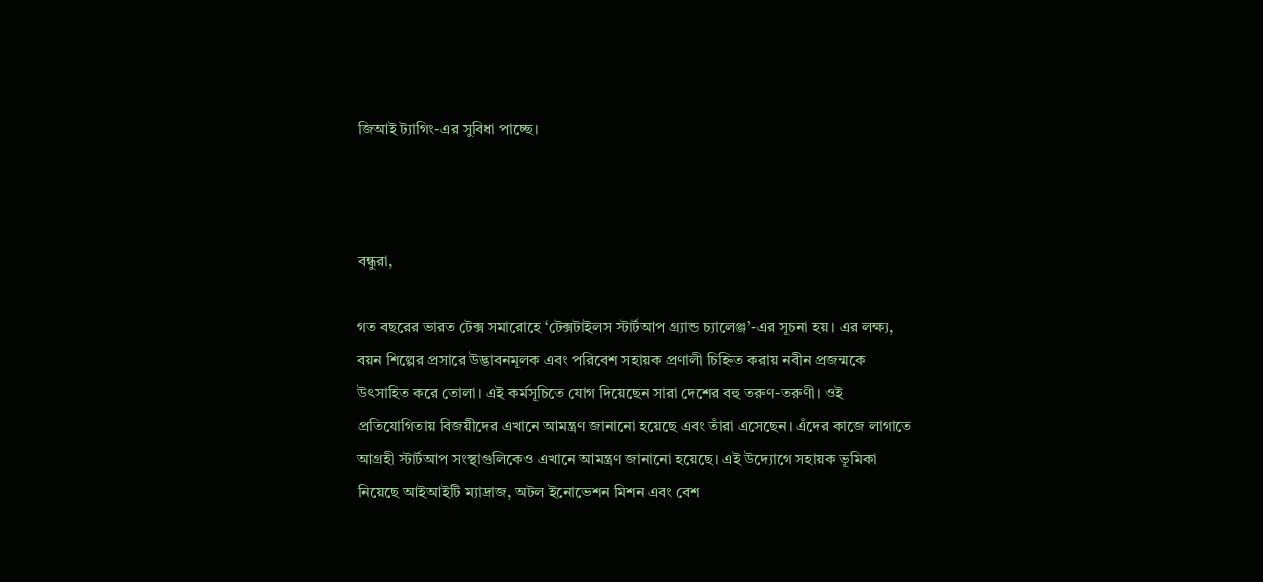জিআই ট্যাগিং-এর সুবিধা পাচ্ছে।



বন্ধুরা,

গত বছরের ভারত টেক্স সমারোহে ‘টেক্সটাইলস স্টার্টআপ গ্র্যান্ড চ্যালেঞ্জ’-এর সূচনা হয়। এর লক্ষ্য, বয়ন শিল্পের প্রসারে উদ্ভাবনমূলক এবং পরিবেশ সহায়ক প্রণালী চিহ্নিত করায় নবীন প্রজন্মকে উৎসাহিত করে তোলা। এই কর্মসূচিতে যোগ দিয়েছেন সারা দেশের বহু তরুণ-তরুণী। ওই প্রতিযোগিতায় বিজয়ীদের এখানে আমন্ত্রণ জানানো হয়েছে এবং তাঁরা এসেছেন। এঁদের কাজে লাগাতে আগ্রহী স্টার্টআপ সংস্থাগুলিকেও এখানে আমন্ত্রণ জানানো হয়েছে। এই উদ্যোগে সহায়ক ভূমিকা নিয়েছে আইআইটি ম্যাদ্রাজ, অটল ইনোভেশন মিশন এবং বেশ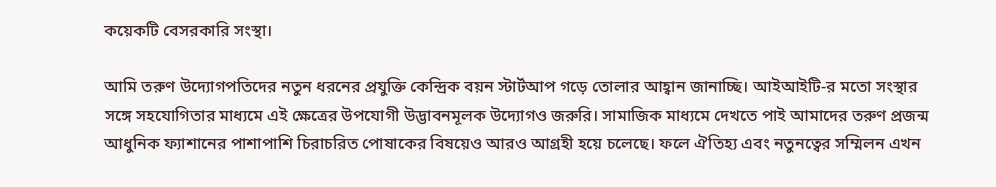কয়েকটি বেসরকারি সংস্থা।

আমি তরুণ উদ্যোগপতিদের নতুন ধরনের প্রযুক্তি কেন্দ্রিক বয়ন স্টার্টআপ গড়ে তোলার আহ্বান জানাচ্ছি। আইআইটি-র মতো সংস্থার সঙ্গে সহযোগিতার মাধ্যমে এই ক্ষেত্রের উপযোগী উদ্ভাবনমূলক উদ্যোগও জরুরি। সামাজিক মাধ্যমে দেখতে পাই আমাদের তরুণ প্রজন্ম আধুনিক ফ্যাশানের পাশাপাশি চিরাচরিত পোষাকের বিষয়েও আরও আগ্রহী হয়ে চলেছে। ফলে ঐতিহ্য এবং নতুনত্বের সম্মিলন এখন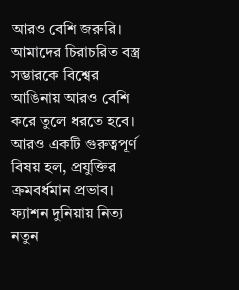আরও বেশি জরুরি। আমাদের চিরাচরিত বস্ত্র সম্ভারকে বিশ্বের আঙিনায় আরও বেশি করে তুলে ধরতে হবে। আরও একটি গুরুত্বপূর্ণ বিষয় হল, প্রযুক্তির ক্রমবর্ধমান প্রভাব। ফ্যাশন দুনিয়ায় নিত্য নতুন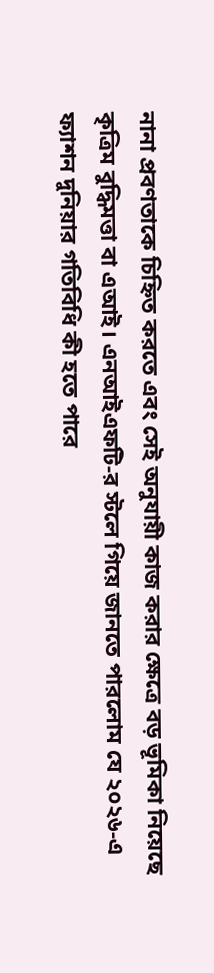নানা প্রবণতাকে চিহ্নিত করতে এবং সেই অনুযায়ী কাজ করার ক্ষেত্রে বড় ভূমিকা নিয়েছে কৃত্রিম বুদ্ধিমত্তা বা এআই। এনআইএফটি-র স্টলে গিয়ে জানতে পারলোম যে ২০২৬-এ ফ্যাশন দুনিয়ার গতিবিধি কী হতে পারে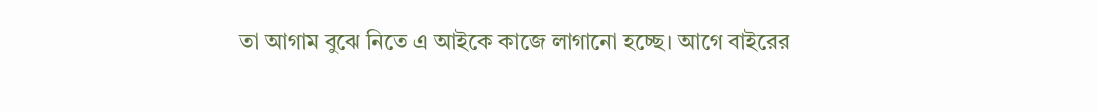তা আগাম বুঝে নিতে এ আইকে কাজে লাগানো হচ্ছে। আগে বাইরের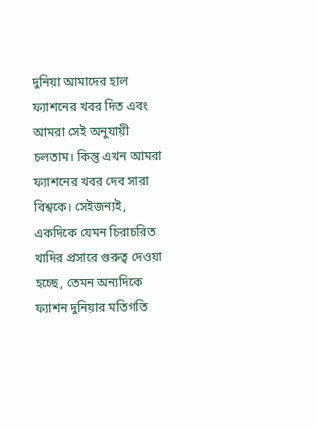দুনিয়া আমাদের হাল ফ্যাশনের খবর দিত এবং আমরা সেই অনুযায়ী চলতাম। কিন্তু এখন আমরা ফ্যাশনের খবর দেব সারা বিশ্বকে। সেইজন্যই, একদিকে যেমন চিরাচরিত খাদির প্রসারে গুরুত্ব দেওয়া হচ্ছে, তেমন অন্যদিকে ফ্যাশন দুনিয়ার মতিগতি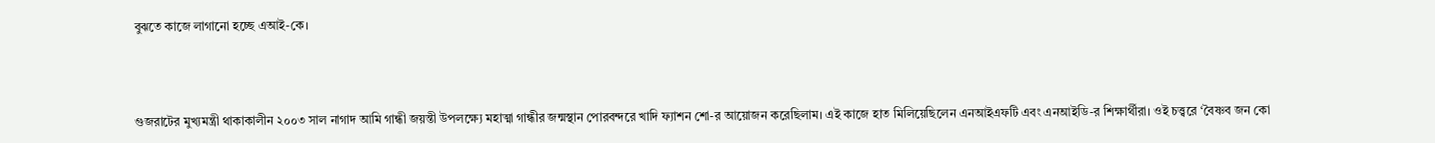বুঝতে কাজে লাগানো হচ্ছে এআই-কে।



গুজরাটের মুখ্যমন্ত্রী থাকাকালীন ২০০৩ সাল নাগাদ আমি গান্ধী জয়ন্তী উপলক্ষ্যে মহাত্মা গান্ধীর জন্মস্থান পোরবন্দরে খাদি ফ্যাশন শো-র আয়োজন করেছিলাম। এই কাজে হাত মিলিয়েছিলেন এনআইএফটি এবং এনআইডি-র শিক্ষার্থীরা। ওই চত্ত্বরে ‘বৈষ্ণব জন কো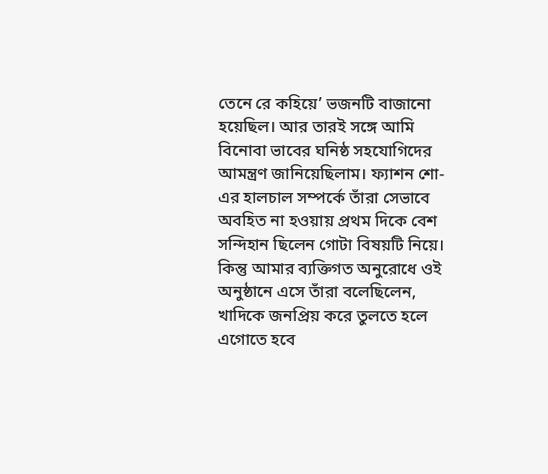তেনে রে কহিয়ে’ ভজনটি বাজানো হয়েছিল। আর তারই সঙ্গে আমি বিনোবা ভাবের ঘনিষ্ঠ সহযোগিদের আমন্ত্রণ জানিয়েছিলাম। ফ্যাশন শো-এর হালচাল সম্পর্কে তাঁরা সেভাবে অবহিত না হওয়ায় প্রথম দিকে বেশ সন্দিহান ছিলেন গোটা বিষয়টি নিয়ে। কিন্তু আমার ব্যক্তিগত অনুরোধে ওই অনুষ্ঠানে এসে তাঁরা বলেছিলেন, খাদিকে জনপ্রিয় করে তুলতে হলে এগোতে হবে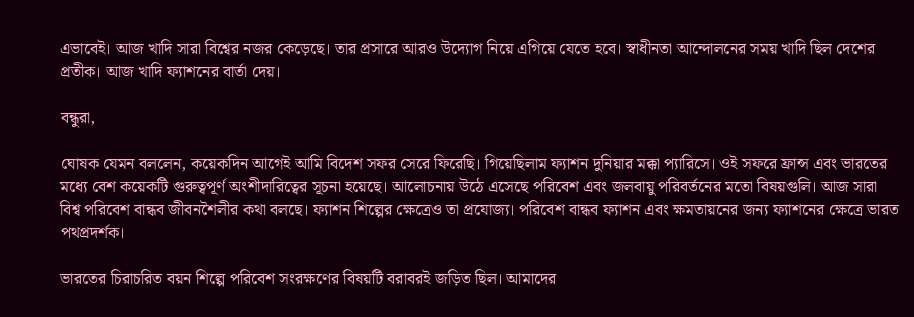এভাবেই। আজ খাদি সারা বিশ্বের নজর কেড়েছে। তার প্রসারে আরও উদ্যোগ নিয়ে এগিয়ে যেতে হবে। স্বাধীনতা আন্দোলনের সময় খাদি ছিল দেশের প্রতীক। আজ খাদি ফ্যাশনের বার্তা দেয়।

বন্ধুরা,

ঘোষক যেমন বললেন, কয়েকদিন আগেই আমি বিদেশ সফর সেরে ফিরেছি। গিয়েছিলাম ফ্যাশন দুনিয়ার মক্কা প্যারিসে। ওই সফরে ফ্রান্স এবং ভারতের মধ্যে বেশ কয়েকটি গুরুত্বপূর্ণ অংশীদারিত্বের সূচনা হয়েছে। আলোচনায় উঠে এসেছে পরিবেশ এবং জলবায়ু পরিবর্তনের মতো বিষয়গুলি। আজ সারা বিশ্ব পরিবেশ বান্ধব জীবনশৈলীর কথা বলছে। ফ্যাশন শিল্পের ক্ষেত্রেও তা প্রযোজ্য। পরিবেশ বান্ধব ফ্যাশন এবং ক্ষমতায়নের জন্য ফ্যাশনের ক্ষেত্রে ভারত পথপ্রদর্শক।

ভারতের চিরাচরিত বয়ন শিল্পে পরিবেশ সংরক্ষণের বিষয়টি বরাবরই জড়িত ছিল। আমাদের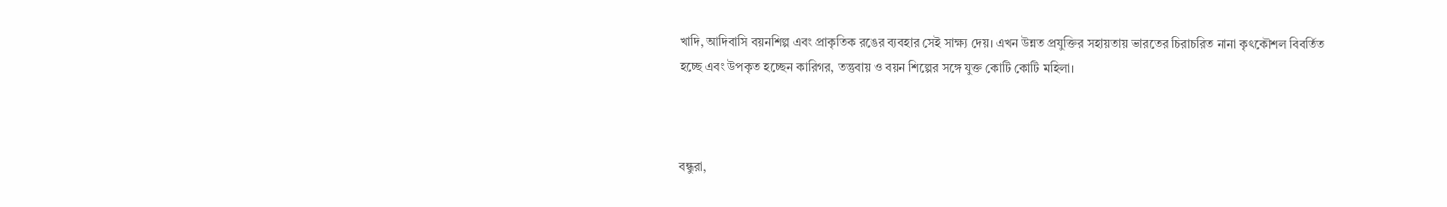খাদি, আদিবাসি বয়নশিল্প এবং প্রাকৃতিক রঙের ব্যবহার সেই সাক্ষ্য দেয়। এখন উন্নত প্রযুক্তির সহায়তায় ভারতের চিরাচরিত নানা কৃৎকৌশল বিবর্তিত হচ্ছে এবং উপকৃত হচ্ছেন কারিগর, তন্তুবায় ও বয়ন শিল্পের সঙ্গে যুক্ত কোটি কোটি মহিলা।



বন্ধুরা,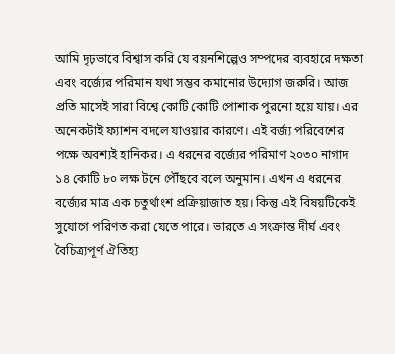আমি দৃঢ়ভাবে বিশ্বাস করি যে বয়নশিল্পেও সম্পদের ব্যবহারে দক্ষতা এবং বর্জ্যের পরিমান যথা সম্ভব কমানোর উদ্যোগ জরুরি। আজ প্রতি মাসেই সারা বিশ্বে কোটি কোটি পোশাক পুরনো হয়ে যায়। এর অনেকটাই ফ্যাশন বদলে যাওয়ার কারণে। এই বর্জ্য পরিবেশের পক্ষে অবশ্যই হানিকর। এ ধরনের বর্জ্যের পরিমাণ ২০৩০ নাগাদ ১৪ কোটি ৮০ লক্ষ টনে পৌঁছবে বলে অনুমান। এখন এ ধরনের বর্জ্যের মাত্র এক চতুর্থাংশ প্রক্রিয়াজাত হয়। কিন্তু এই বিষয়টিকেই সুযোগে পরিণত করা যেতে পারে। ভারতে এ সংক্রান্ত দীর্ঘ এবং বৈচিত্র‍্যপূর্ণ ঐতিহ্য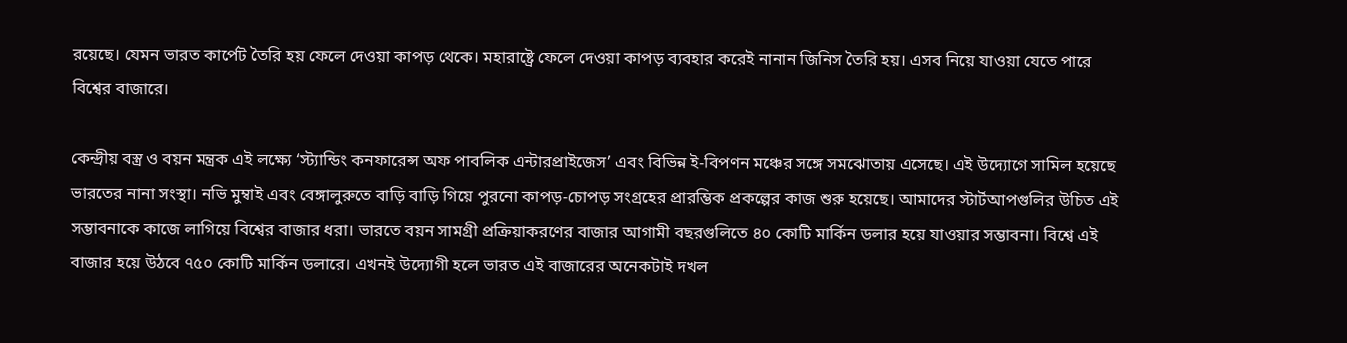রয়েছে। যেমন ভারত কার্পেট তৈরি হয় ফেলে দেওয়া কাপড় থেকে। মহারাষ্ট্রে ফেলে দেওয়া কাপড় ব্যবহার করেই নানান জিনিস তৈরি হয়। এসব নিয়ে যাওয়া যেতে পারে বিশ্বের বাজারে।

কেন্দ্রীয় বস্ত্র ও বয়ন মন্ত্রক এই লক্ষ্যে ‘স্ট্যান্ডিং কনফারেন্স অফ পাবলিক এন্টারপ্রাইজেস’ এবং বিভিন্ন ই-বিপণন মঞ্চের সঙ্গে সমঝোতায় এসেছে। এই উদ্যোগে সামিল হয়েছে ভারতের নানা সংস্থা। নভি মুম্বাই এবং বেঙ্গালুরুতে বাড়ি বাড়ি গিয়ে পুরনো কাপড়-চোপড় সংগ্রহের প্রারম্ভিক প্রকল্পের কাজ শুরু হয়েছে। আমাদের স্টার্টআপগুলির উচিত এই সম্ভাবনাকে কাজে লাগিয়ে বিশ্বের বাজার ধরা। ভারতে বয়ন সামগ্রী প্রক্রিয়াকরণের বাজার আগামী বছরগুলিতে ৪০ কোটি মার্কিন ডলার হয়ে যাওয়ার সম্ভাবনা। বিশ্বে এই বাজার হয়ে উঠবে ৭৫০ কোটি মার্কিন ডলারে। এখনই উদ্যোগী হলে ভারত এই বাজারের অনেকটাই দখল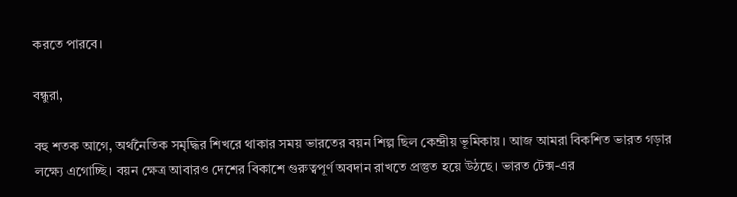করতে পারবে।

বন্ধুরা,

বহু শতক আগে, অর্থনৈতিক সমৃদ্ধির শিখরে থাকার সময় ভারতের বয়ন শিল্প ছিল কেন্দ্রীয় ভূমিকায়। আজ আমরা বিকশিত ভারত গড়ার লক্ষ্যে এগোচ্ছি। বয়ন ক্ষেত্র আবারও দেশের বিকাশে গুরুত্বপূর্ণ অবদান রাখতে প্রস্তুত হয়ে উঠছে। ভারত টেক্স-এর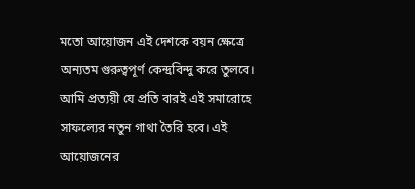মতো আয়োজন এই দেশকে বয়ন ক্ষেত্রে অন্যতম গুরুত্বপূর্ণ কেন্দ্রবিন্দু করে তুলবে। আমি প্রত্যয়ী যে প্রতি বারই এই সমারোহে সাফল্যের নতুন গাথা তৈরি হবে। এই আয়োজনের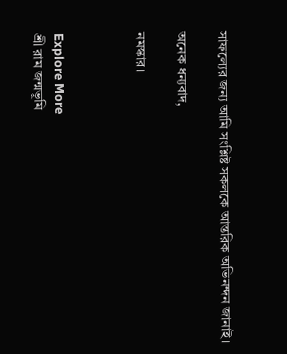সাফল্যের জন্য আমি সংশ্লিষ্ট সকলকে আন্তরিক অভিনন্দন জানাই।

অনেক ধন্যবাদ,

নমস্কার।



Explore More
শ্রী রাম জন্মভূমি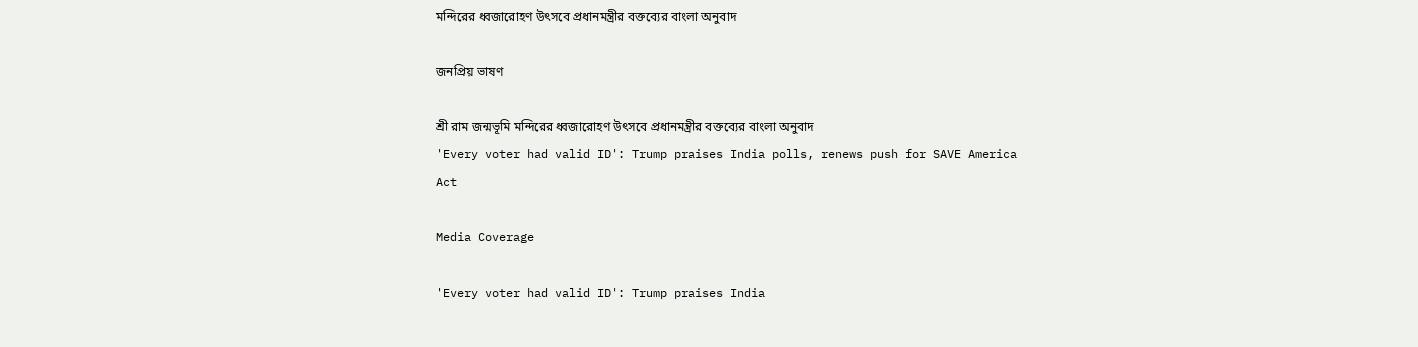মন্দিরের ধ্বজারোহণ উৎসবে প্রধানমন্ত্রীর বক্তব্যের বাংলা অনুবাদ

জনপ্রিয় ভাষণ

শ্রী রাম জন্মভূমি মন্দিরের ধ্বজারোহণ উৎসবে প্রধানমন্ত্রীর বক্তব্যের বাংলা অনুবাদ
'Every voter had valid ID': Trump praises India polls, renews push for SAVE America Act

Media Coverage

'Every voter had valid ID': Trump praises India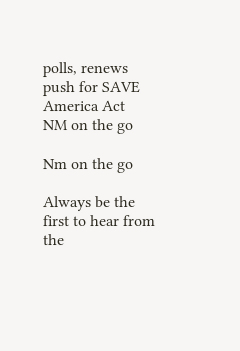polls, renews push for SAVE America Act
NM on the go

Nm on the go

Always be the first to hear from the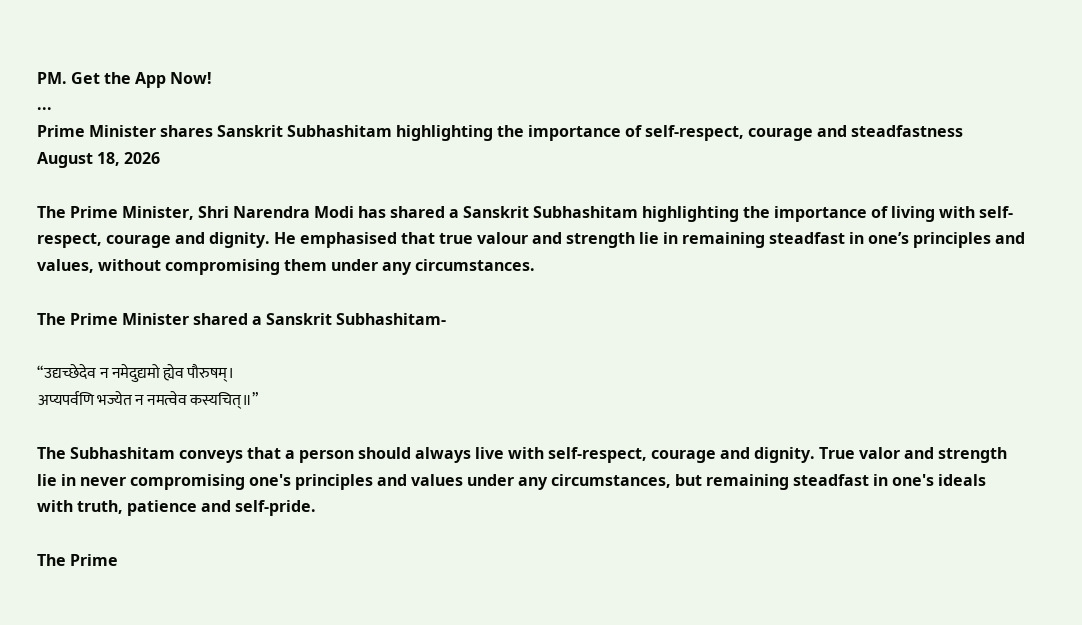PM. Get the App Now!
...
Prime Minister shares Sanskrit Subhashitam highlighting the importance of self-respect, courage and steadfastness
August 18, 2026

The Prime Minister, Shri Narendra Modi has shared a Sanskrit Subhashitam highlighting the importance of living with self-respect, courage and dignity. He emphasised that true valour and strength lie in remaining steadfast in one’s principles and values, without compromising them under any circumstances.

The Prime Minister shared a Sanskrit Subhashitam-

“उद्यच्छेदेव न नमेदुद्यमो ह्येव पौरुषम्।
अप्यपर्वणि भज्येत न नमत्वेव कस्यचित्॥”

The Subhashitam conveys that a person should always live with self-respect, courage and dignity. True valor and strength lie in never compromising one's principles and values under any circumstances, but remaining steadfast in one's ideals with truth, patience and self-pride.

The Prime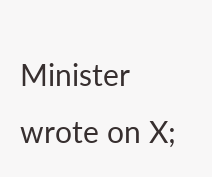Minister wrote on X;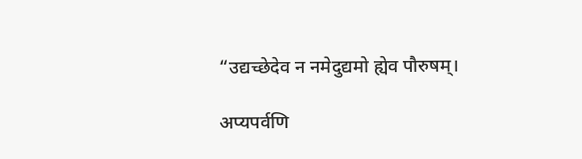“उद्यच्छेदेव न नमेदुद्यमो ह्येव पौरुषम्।

अप्यपर्वणि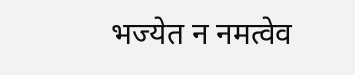भज्येत न नमत्वेव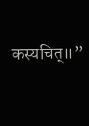कस्यचित्॥”